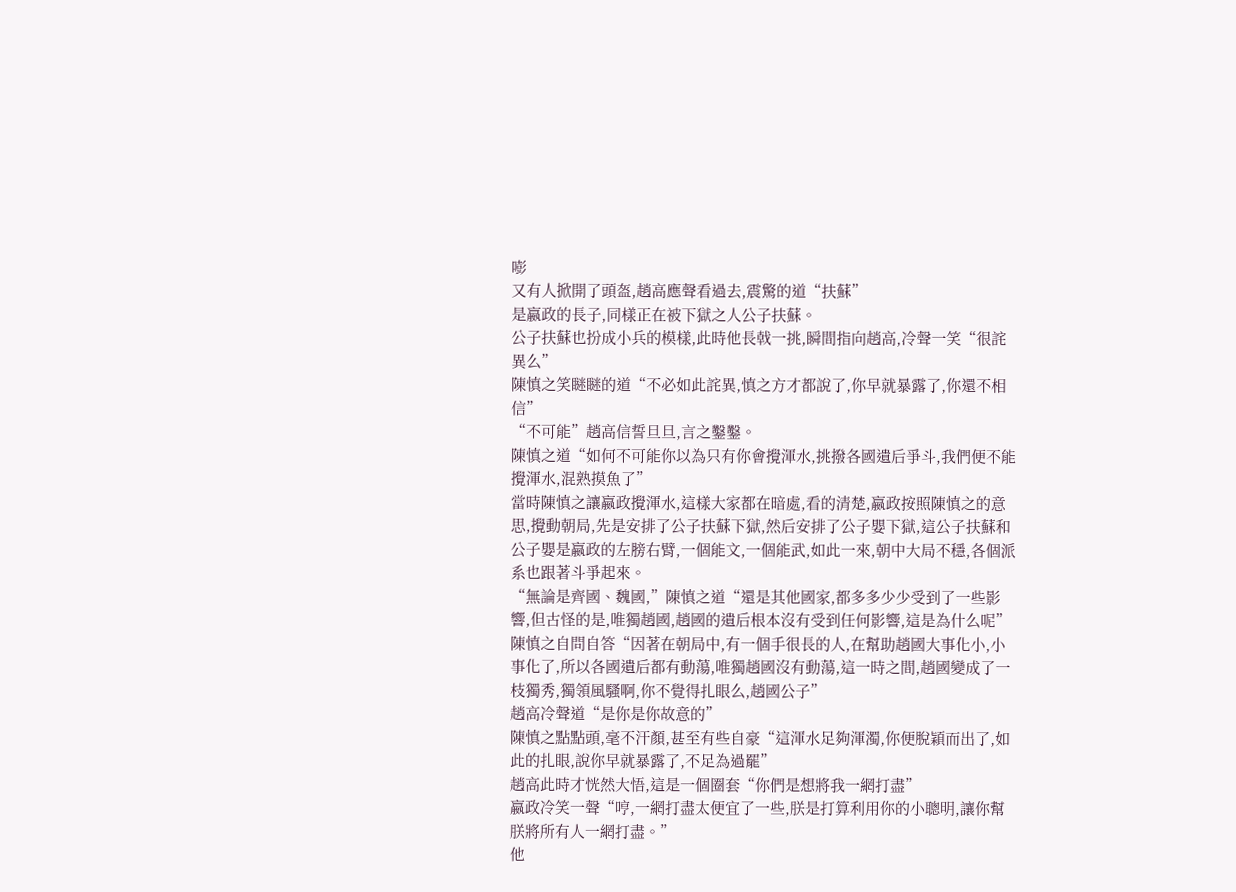嘭
又有人掀開了頭盔,趙高應聲看過去,震驚的道“扶蘇”
是嬴政的長子,同樣正在被下獄之人公子扶蘇。
公子扶蘇也扮成小兵的模樣,此時他長戟一挑,瞬間指向趙高,冷聲一笑“很詫異么”
陳慎之笑瞇瞇的道“不必如此詫異,慎之方才都說了,你早就暴露了,你還不相信”
“不可能”趙高信誓旦旦,言之鑿鑿。
陳慎之道“如何不可能你以為只有你會攪渾水,挑撥各國遺后爭斗,我們便不能攪渾水,混熟摸魚了”
當時陳慎之讓嬴政攪渾水,這樣大家都在暗處,看的清楚,嬴政按照陳慎之的意思,攪動朝局,先是安排了公子扶蘇下獄,然后安排了公子嬰下獄,這公子扶蘇和公子嬰是嬴政的左膀右臂,一個能文,一個能武,如此一來,朝中大局不穩,各個派系也跟著斗爭起來。
“無論是齊國、魏國,”陳慎之道“還是其他國家,都多多少少受到了一些影響,但古怪的是,唯獨趙國,趙國的遺后根本沒有受到任何影響,這是為什么呢”
陳慎之自問自答“因著在朝局中,有一個手很長的人,在幫助趙國大事化小,小事化了,所以各國遺后都有動蕩,唯獨趙國沒有動蕩,這一時之間,趙國變成了一枝獨秀,獨領風騷啊,你不覺得扎眼么,趙國公子”
趙高冷聲道“是你是你故意的”
陳慎之點點頭,毫不汗顏,甚至有些自豪“這渾水足夠渾濁,你便脫穎而出了,如此的扎眼,說你早就暴露了,不足為過罷”
趙高此時才恍然大悟,這是一個圈套“你們是想將我一網打盡”
嬴政冷笑一聲“哼,一網打盡太便宜了一些,朕是打算利用你的小聰明,讓你幫朕將所有人一網打盡。”
他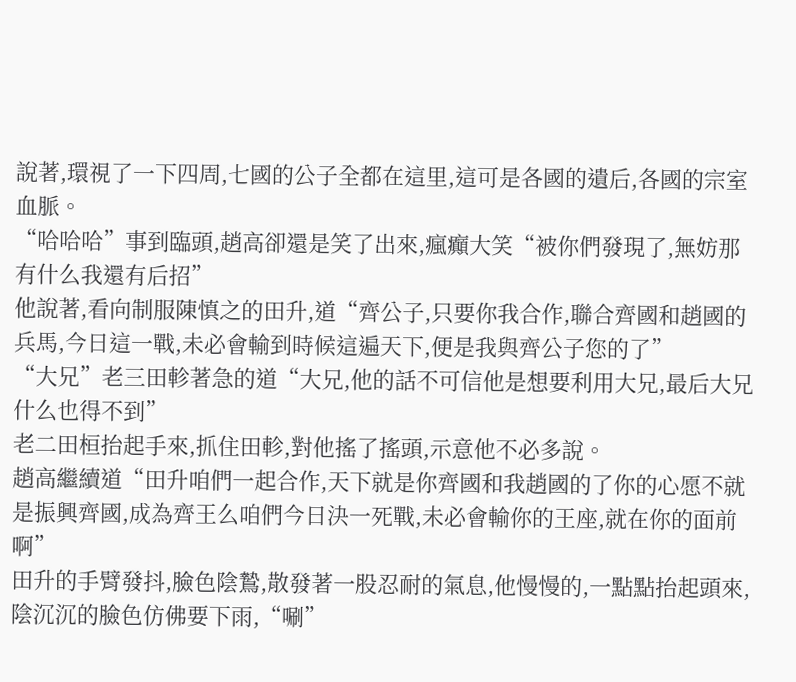說著,環視了一下四周,七國的公子全都在這里,這可是各國的遺后,各國的宗室血脈。
“哈哈哈”事到臨頭,趙高卻還是笑了出來,瘋癲大笑“被你們發現了,無妨那有什么我還有后招”
他說著,看向制服陳慎之的田升,道“齊公子,只要你我合作,聯合齊國和趙國的兵馬,今日這一戰,未必會輸到時候這遍天下,便是我與齊公子您的了”
“大兄”老三田軫著急的道“大兄,他的話不可信他是想要利用大兄,最后大兄什么也得不到”
老二田桓抬起手來,抓住田軫,對他搖了搖頭,示意他不必多說。
趙高繼續道“田升咱們一起合作,天下就是你齊國和我趙國的了你的心愿不就是振興齊國,成為齊王么咱們今日決一死戰,未必會輸你的王座,就在你的面前啊”
田升的手臂發抖,臉色陰鷙,散發著一股忍耐的氣息,他慢慢的,一點點抬起頭來,陰沉沉的臉色仿佛要下雨,“唰”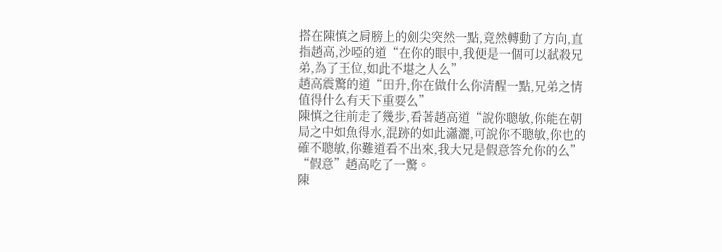搭在陳慎之肩膀上的劍尖突然一點,竟然轉動了方向,直指趙高,沙啞的道“在你的眼中,我便是一個可以弒殺兄弟,為了王位,如此不堪之人么”
趙高震驚的道“田升,你在做什么你清醒一點,兄弟之情值得什么有天下重要么”
陳慎之往前走了幾步,看著趙高道“說你聰敏,你能在朝局之中如魚得水,混跡的如此瀟灑,可說你不聰敏,你也的確不聰敏,你難道看不出來,我大兄是假意答允你的么”
“假意”趙高吃了一驚。
陳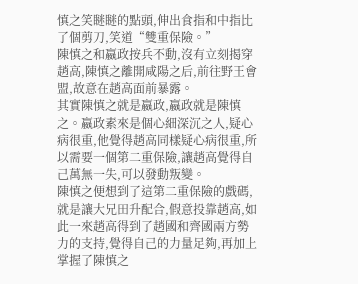慎之笑瞇瞇的點頭,伸出食指和中指比了個剪刀,笑道“雙重保險。”
陳慎之和嬴政按兵不動,沒有立刻揭穿趙高,陳慎之離開咸陽之后,前往野王會盟,故意在趙高面前暴露。
其實陳慎之就是嬴政,嬴政就是陳慎之。嬴政素來是個心細深沉之人,疑心病很重,他覺得趙高同樣疑心病很重,所以需要一個第二重保險,讓趙高覺得自己萬無一失,可以發動叛變。
陳慎之便想到了這第二重保險的戲碼,就是讓大兄田升配合,假意投靠趙高,如此一來趙高得到了趙國和齊國兩方勢力的支持,覺得自己的力量足夠,再加上掌握了陳慎之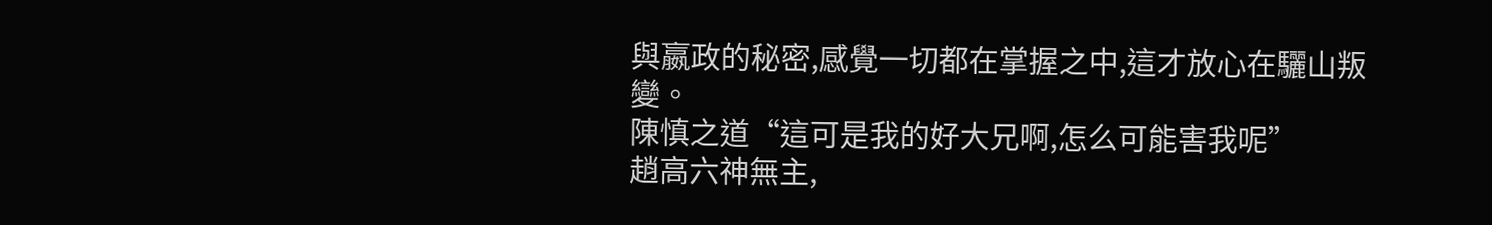與嬴政的秘密,感覺一切都在掌握之中,這才放心在驪山叛變。
陳慎之道“這可是我的好大兄啊,怎么可能害我呢”
趙高六神無主,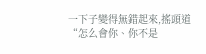一下子變得無錯起來,搖頭道“怎么會你、你不是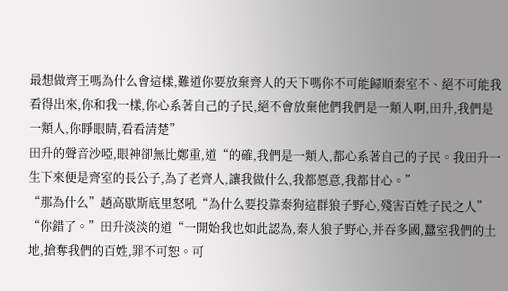最想做齊王嗎為什么會這樣,難道你要放棄齊人的天下嗎你不可能歸順秦室不、絕不可能我看得出來,你和我一樣,你心系著自己的子民,絕不會放棄他們我們是一類人啊,田升,我們是一類人,你睜眼睛,看看清楚”
田升的聲音沙啞,眼神卻無比鄭重,道“的確,我們是一類人,都心系著自己的子民。我田升一生下來便是齊室的長公子,為了老齊人,讓我做什么,我都愿意,我都甘心。”
“那為什么”趙高歇斯底里怒吼“為什么要投靠秦狗這群狼子野心,殘害百姓子民之人”
“你錯了。”田升淡淡的道“一開始我也如此認為,秦人狼子野心,并吞多國,蠶室我們的土地,搶奪我們的百姓,罪不可恕。可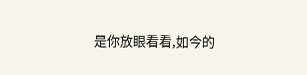是你放眼看看,如今的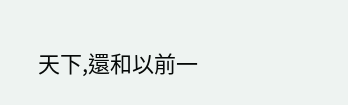天下,還和以前一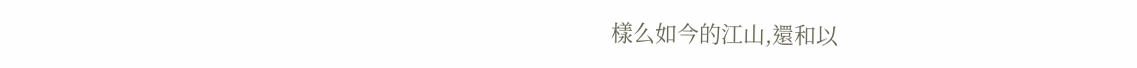樣么如今的江山,還和以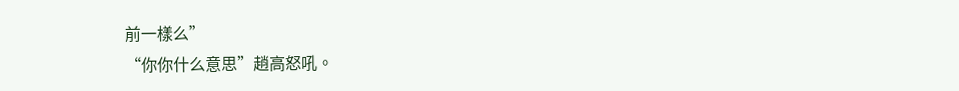前一樣么”
“你你什么意思”趙高怒吼。